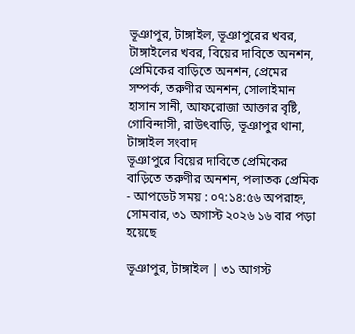ভূঞাপুর, টাঙ্গাইল, ভূঞাপুরের খবর, টাঙ্গাইলের খবর, বিয়ের দাবিতে অনশন, প্রেমিকের বাড়িতে অনশন, প্রেমের সম্পর্ক, তরুণীর অনশন, সোলাইমান হাসান সানী, আফরোজা আক্তার বৃষ্টি, গোবিন্দাসী, রাউৎবাড়ি, ভূঞাপুর থানা, টাঙ্গাইল সংবাদ
ভূঞাপুরে বিয়ের দাবিতে প্রেমিকের বাড়িতে তরুণীর অনশন, পলাতক প্রেমিক
- আপডেট সময় : ০৭:১৪:৫৬ অপরাহ্ন, সোমবার, ৩১ অগাস্ট ২০২৬ ১৬ বার পড়া হয়েছে

ভূঞাপুর, টাঙ্গাইল | ৩১ আগস্ট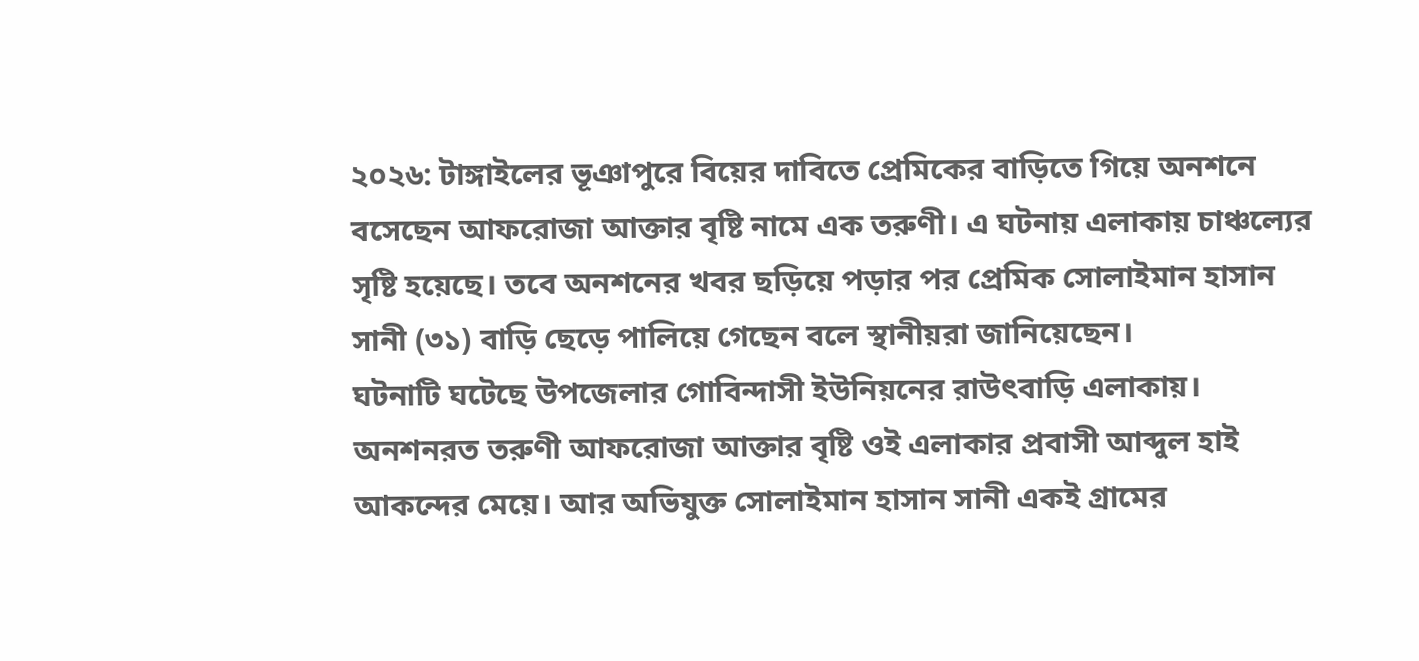২০২৬: টাঙ্গাইলের ভূঞাপুরে বিয়ের দাবিতে প্রেমিকের বাড়িতে গিয়ে অনশনে বসেছেন আফরোজা আক্তার বৃষ্টি নামে এক তরুণী। এ ঘটনায় এলাকায় চাঞ্চল্যের সৃষ্টি হয়েছে। তবে অনশনের খবর ছড়িয়ে পড়ার পর প্রেমিক সোলাইমান হাসান সানী (৩১) বাড়ি ছেড়ে পালিয়ে গেছেন বলে স্থানীয়রা জানিয়েছেন।
ঘটনাটি ঘটেছে উপজেলার গোবিন্দাসী ইউনিয়নের রাউৎবাড়ি এলাকায়। অনশনরত তরুণী আফরোজা আক্তার বৃষ্টি ওই এলাকার প্রবাসী আব্দুল হাই আকন্দের মেয়ে। আর অভিযুক্ত সোলাইমান হাসান সানী একই গ্রামের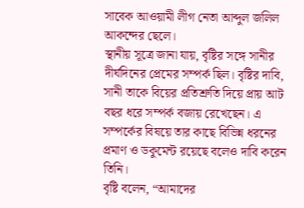সাবেক আওয়ামী লীগ নেতা আব্দুল জলিল আকন্দের ছেলে।
স্থানীয় সূত্রে জানা যায়, বৃষ্টির সঙ্গে সানীর দীর্ঘদিনের প্রেমের সম্পর্ক ছিল। বৃষ্টির দাবি, সানী তাকে বিয়ের প্রতিশ্রুতি দিয়ে প্রায় আট বছর ধরে সম্পর্ক বজায় রেখেছেন। এ সম্পর্কের বিষয়ে তার কাছে বিভিন্ন ধরনের প্রমাণ ও ডকুমেন্ট রয়েছে বলেও দাবি করেন তিনি।
বৃষ্টি বলেন, “আমাদের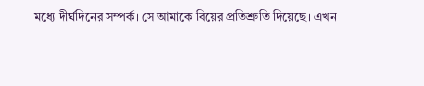মধ্যে দীর্ঘদিনের সম্পর্ক। সে আমাকে বিয়ের প্রতিশ্রুতি দিয়েছে। এখন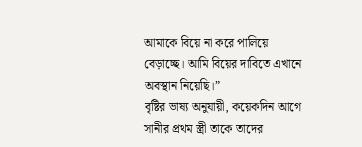আমাকে বিয়ে না করে পালিয়ে বেড়াচ্ছে। আমি বিয়ের দাবিতে এখানে অবস্থান নিয়েছি।”
বৃষ্টির ভাষ্য অনুযায়ী, কয়েকদিন আগে সানীর প্রথম স্ত্রী তাকে তাদের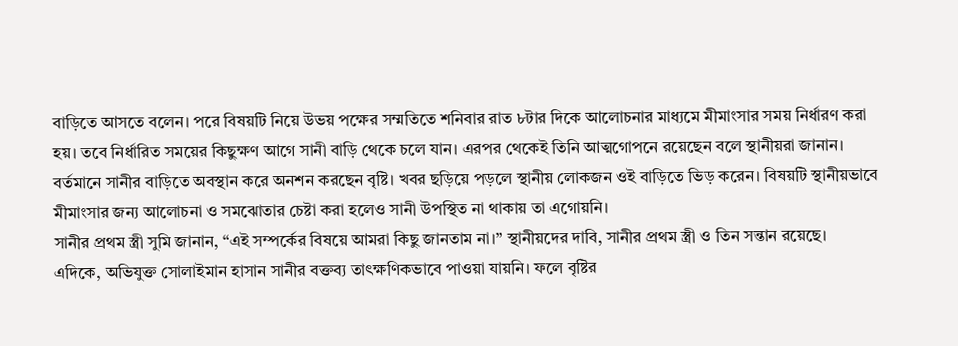বাড়িতে আসতে বলেন। পরে বিষয়টি নিয়ে উভয় পক্ষের সম্মতিতে শনিবার রাত ৮টার দিকে আলোচনার মাধ্যমে মীমাংসার সময় নির্ধারণ করা হয়। তবে নির্ধারিত সময়ের কিছুক্ষণ আগে সানী বাড়ি থেকে চলে যান। এরপর থেকেই তিনি আত্মগোপনে রয়েছেন বলে স্থানীয়রা জানান।
বর্তমানে সানীর বাড়িতে অবস্থান করে অনশন করছেন বৃষ্টি। খবর ছড়িয়ে পড়লে স্থানীয় লোকজন ওই বাড়িতে ভিড় করেন। বিষয়টি স্থানীয়ভাবে মীমাংসার জন্য আলোচনা ও সমঝোতার চেষ্টা করা হলেও সানী উপস্থিত না থাকায় তা এগোয়নি।
সানীর প্রথম স্ত্রী সুমি জানান, “এই সম্পর্কের বিষয়ে আমরা কিছু জানতাম না।” স্থানীয়দের দাবি, সানীর প্রথম স্ত্রী ও তিন সন্তান রয়েছে।
এদিকে, অভিযুক্ত সোলাইমান হাসান সানীর বক্তব্য তাৎক্ষণিকভাবে পাওয়া যায়নি। ফলে বৃষ্টির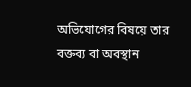অভিযোগের বিষয়ে তার বক্তব্য বা অবস্থান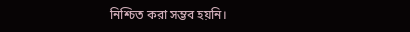নিশ্চিত করা সম্ভব হয়নি।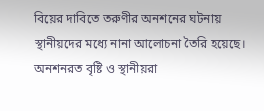বিয়ের দাবিতে তরুণীর অনশনের ঘটনায় স্থানীয়দের মধ্যে নানা আলোচনা তৈরি হয়েছে। অনশনরত বৃষ্টি ও স্থানীয়রা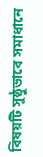বিষয়টি সুষ্ঠুভাবে সমাধানে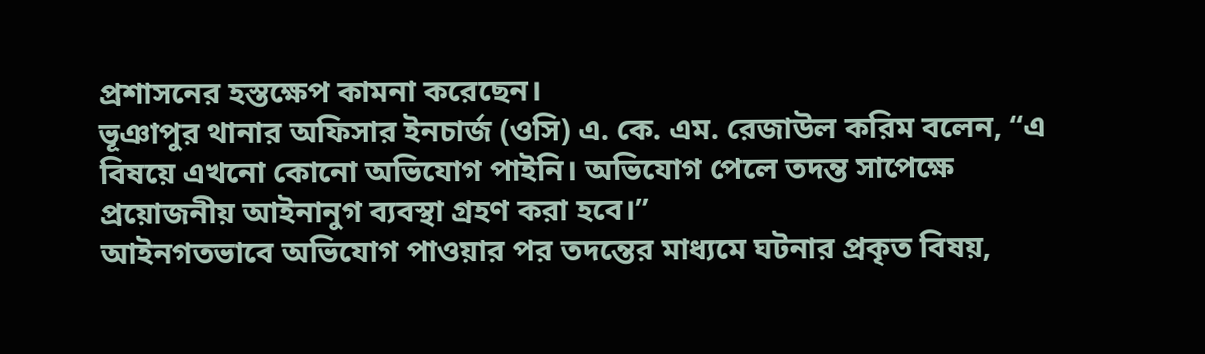প্রশাসনের হস্তক্ষেপ কামনা করেছেন।
ভূঞাপুর থানার অফিসার ইনচার্জ (ওসি) এ. কে. এম. রেজাউল করিম বলেন, “এ বিষয়ে এখনো কোনো অভিযোগ পাইনি। অভিযোগ পেলে তদন্ত সাপেক্ষে প্রয়োজনীয় আইনানুগ ব্যবস্থা গ্রহণ করা হবে।”
আইনগতভাবে অভিযোগ পাওয়ার পর তদন্তের মাধ্যমে ঘটনার প্রকৃত বিষয়,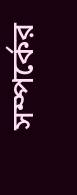সম্পর্কের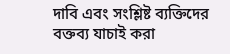দাবি এবং সংশ্লিষ্ট ব্যক্তিদের বক্তব্য যাচাই করা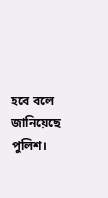হবে বলে জানিয়েছে পুলিশ।